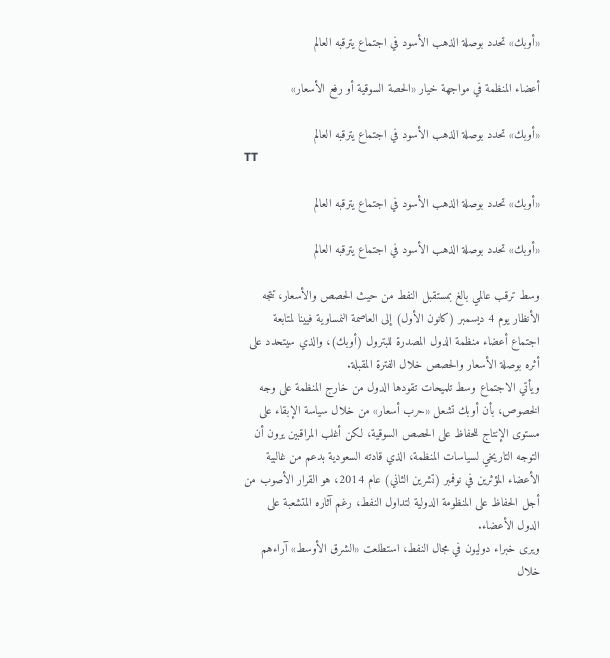«أوبك» تحدد بوصلة الذهب الأسود في اجتماع يترقبه العالم

أعضاء المنظمة في مواجهة خيار «الحصة السوقية أو رفع الأسعار»

«أوبك» تحدد بوصلة الذهب الأسود في اجتماع يترقبه العالم
TT

«أوبك» تحدد بوصلة الذهب الأسود في اجتماع يترقبه العالم

«أوبك» تحدد بوصلة الذهب الأسود في اجتماع يترقبه العالم

وسط ترقب عالمي بالغ بمستقبل النفط من حيث الحصص والأسعار، تتجه الأنظار يوم 4 ديسمبر (كانون الأول) إلى العاصمة النمساوية فيينا لمتابعة اجتماع أعضاء منظمة الدول المصدرة للبترول (أوبك)، والذي سيتحدد على أثره بوصلة الأسعار والحصص خلال الفترة المقبلة.
ويأتي الاجتماع وسط تلميحات تقودها الدول من خارج المنظمة على وجه الخصوص، بأن أوبك تشعل «حرب أسعار» من خلال سياسة الإبقاء على مستوى الإنتاج للحفاظ على الحصص السوقية، لكن أغلب المراقبين يرون أن التوجه التاريخي لسياسات المنظمة، الذي قادته السعودية بدعم من غالبية الأعضاء المؤثرين في نوفمبر (تشرين الثاني) عام 2014، هو القرار الأصوب من أجل الحفاظ على المنظومة الدولية لتداول النفط، رغم آثاره المتشعبة على الدول الأعضاء.
ويرى خبراء دوليون في مجال النفط، استطلعت «الشرق الأوسط» آراءهم خلال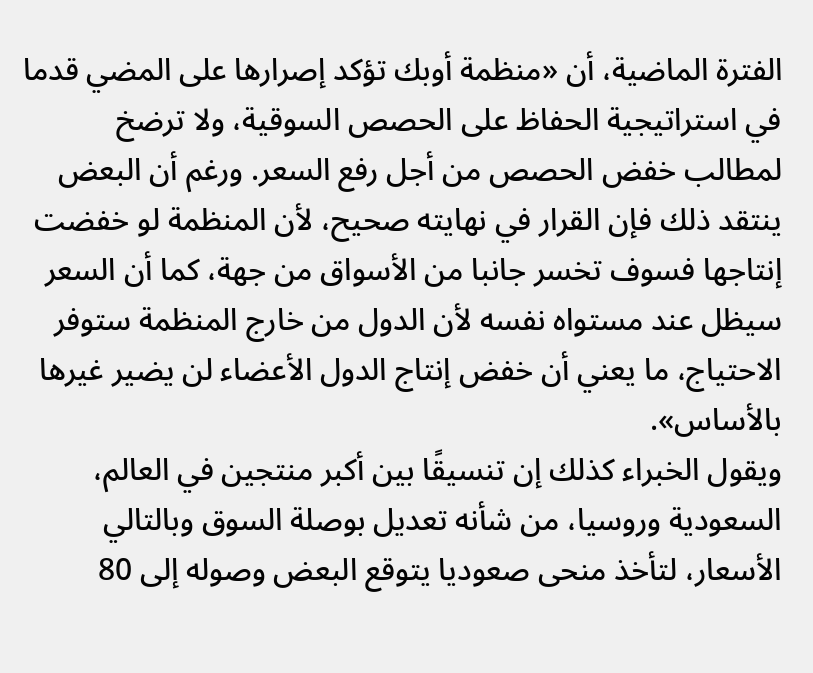الفترة الماضية، أن «منظمة أوبك تؤكد إصرارها على المضي قدما في استراتيجية الحفاظ على الحصص السوقية، ولا ترضخ لمطالب خفض الحصص من أجل رفع السعر. ورغم أن البعض ينتقد ذلك فإن القرار في نهايته صحيح، لأن المنظمة لو خفضت إنتاجها فسوف تخسر جانبا من الأسواق من جهة، كما أن السعر سيظل عند مستواه نفسه لأن الدول من خارج المنظمة ستوفر الاحتياج، ما يعني أن خفض إنتاج الدول الأعضاء لن يضير غيرها بالأساس».
ويقول الخبراء كذلك إن تنسيقًا بين أكبر منتجين في العالم، السعودية وروسيا، من شأنه تعديل بوصلة السوق وبالتالي الأسعار، لتأخذ منحى صعوديا يتوقع البعض وصوله إلى 80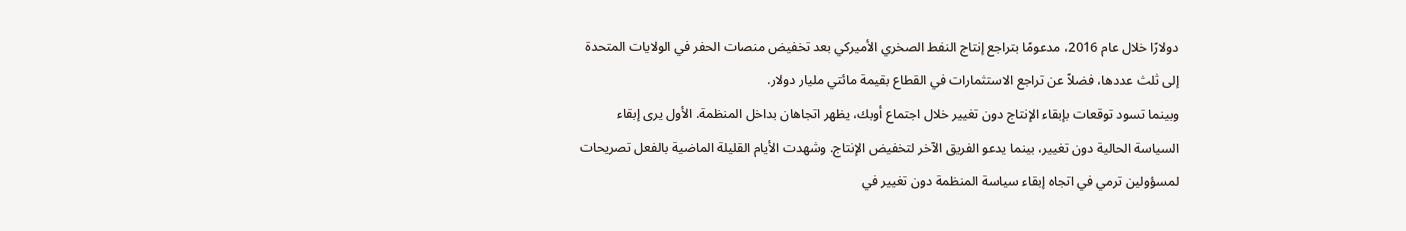دولارًا خلال عام 2016، مدعومًا بتراجع إنتاج النفط الصخري الأميركي بعد تخفيض منصات الحفر في الولايات المتحدة إلى ثلث عددها، فضلاً عن تراجع الاستثمارات في القطاع بقيمة مائتي مليار دولار.
وبينما تسود توقعات بإبقاء الإنتاج دون تغيير خلال اجتماع أوبك، يظهر اتجاهان بداخل المنظمة. الأول يرى إبقاء السياسة الحالية دون تغيير، بينما يدعو الفريق الآخر لتخفيض الإنتاج. وشهدت الأيام القليلة الماضية بالفعل تصريحات لمسؤولين ترمي في اتجاه إبقاء سياسة المنظمة دون تغيير في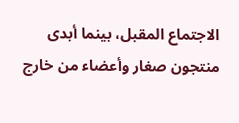الاجتماع المقبل، بينما أبدى منتجون صغار وأعضاء من خارج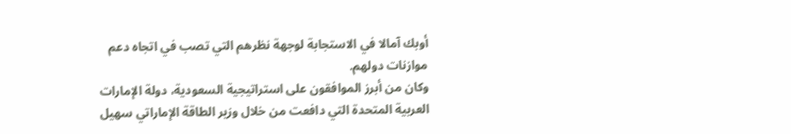أوبك آمالا في الاستجابة لوجهة نظرهم التي تصب في اتجاه دعم موازنات دولهم.
وكان من أبرز الموافقون على استراتيجية السعودية، دولة الإمارات العربية المتحدة التي دافعت من خلال وزير الطاقة الإماراتي سهيل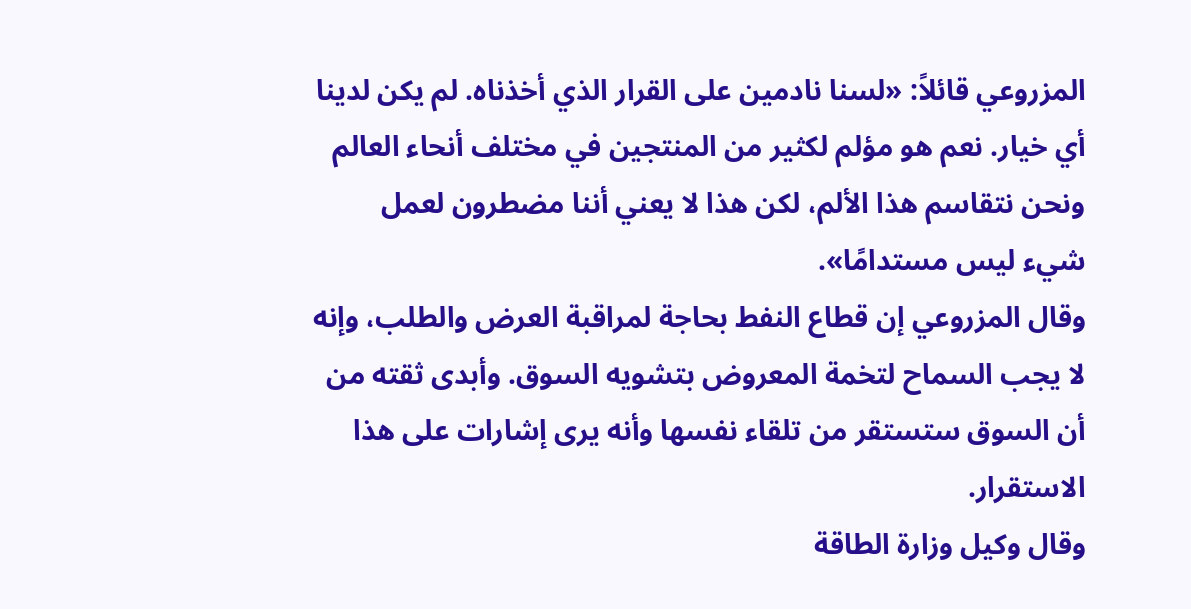المزروعي قائلاً: «لسنا نادمين على القرار الذي أخذناه. لم يكن لدينا أي خيار. نعم هو مؤلم لكثير من المنتجين في مختلف أنحاء العالم ونحن نتقاسم هذا الألم، لكن هذا لا يعني أننا مضطرون لعمل شيء ليس مستدامًا».
وقال المزروعي إن قطاع النفط بحاجة لمراقبة العرض والطلب، وإنه لا يجب السماح لتخمة المعروض بتشويه السوق. وأبدى ثقته من أن السوق ستستقر من تلقاء نفسها وأنه يرى إشارات على هذا الاستقرار.
وقال وكيل وزارة الطاقة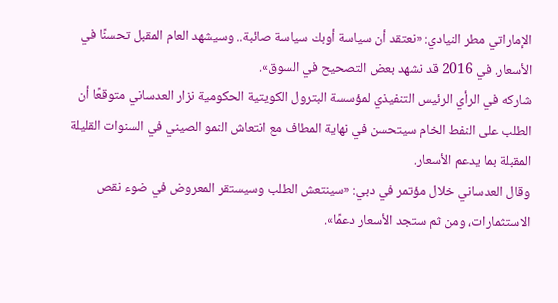الإماراتي مطر النيادي: «نعتقد أن سياسة أوبك سياسة صائبة.. وسيشهد العام المقبل تحسنًا في الأسعار. في 2016 قد نشهد بعض التصحيح في السوق».
شاركه في الرأي الرئيس التنفيذي لمؤسسة البترول الكويتية الحكومية نزار العدساني متوقعًا أن الطلب على النفط الخام سيتحسن في نهاية المطاف مع انتعاش النمو الصيني في السنوات القليلة المقبلة بما يدعم الأسعار.
وقال العدساني خلال مؤتمر في دبي: «سينتعش الطلب وسيستقر المعروض في ضوء نقص الاستثمارات، ومن ثم ستجد الأسعار دعمًا».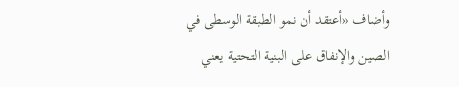وأضاف «أعتقد أن نمو الطبقة الوسطى في الصين والإنفاق على البنية التحتية يعني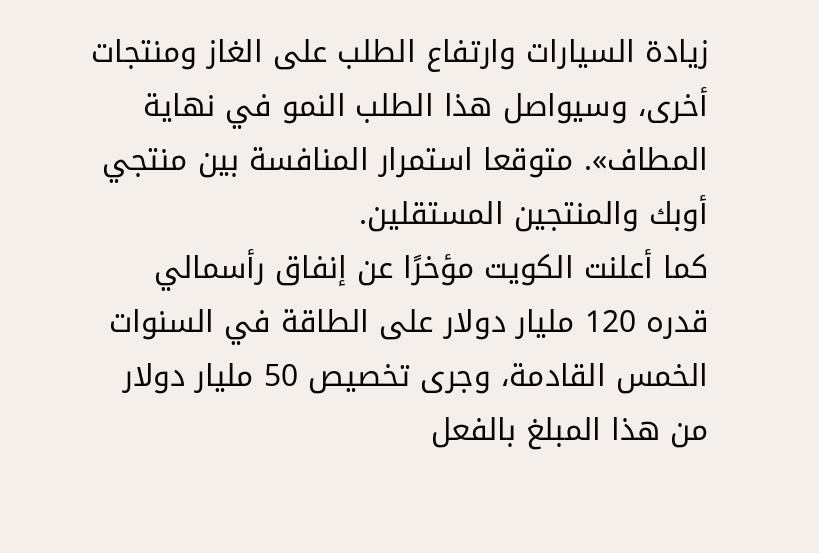زيادة السيارات وارتفاع الطلب على الغاز ومنتجات أخرى، وسيواصل هذا الطلب النمو في نهاية المطاف». متوقعا استمرار المنافسة بين منتجي أوبك والمنتجين المستقلين.
كما أعلنت الكويت مؤخرًا عن إنفاق رأسمالي قدره 120 مليار دولار على الطاقة في السنوات الخمس القادمة، وجرى تخصيص 50 مليار دولار من هذا المبلغ بالفعل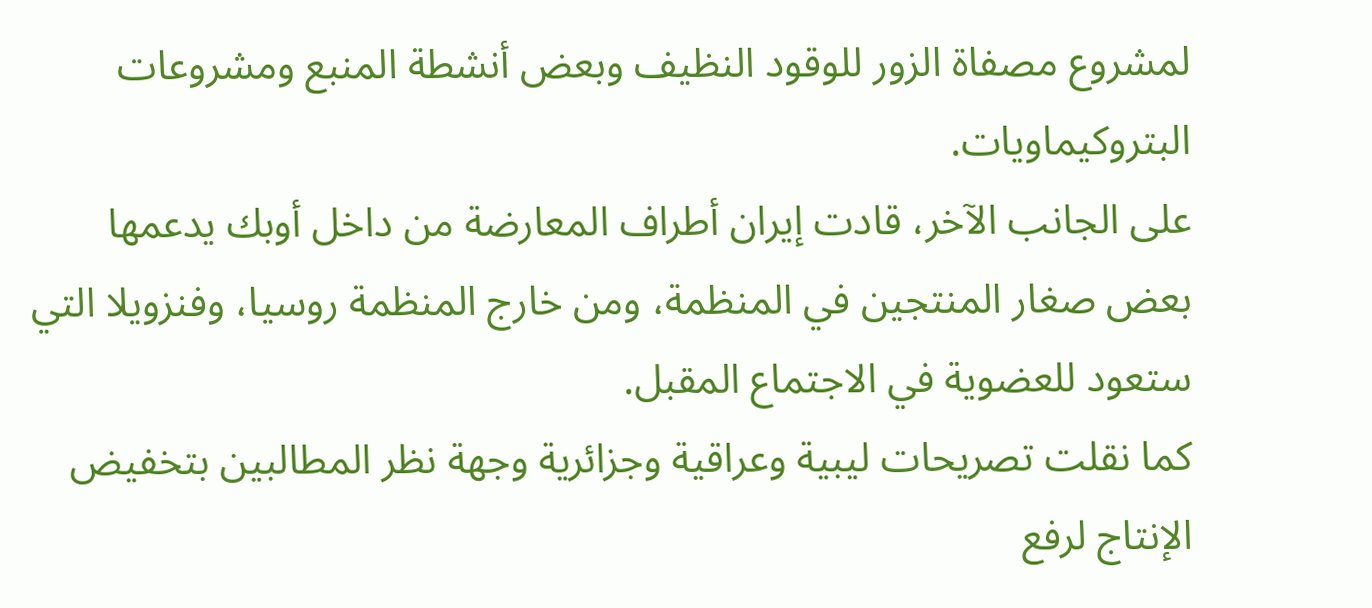لمشروع مصفاة الزور للوقود النظيف وبعض أنشطة المنبع ومشروعات البتروكيماويات.
على الجانب الآخر، قادت إيران أطراف المعارضة من داخل أوبك يدعمها بعض صغار المنتجين في المنظمة، ومن خارج المنظمة روسيا، وفنزويلا التي ستعود للعضوية في الاجتماع المقبل.
كما نقلت تصريحات ليبية وعراقية وجزائرية وجهة نظر المطالبين بتخفيض الإنتاج لرفع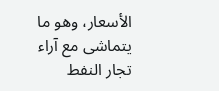الأسعار، وهو ما يتماشى مع آراء تجار النفط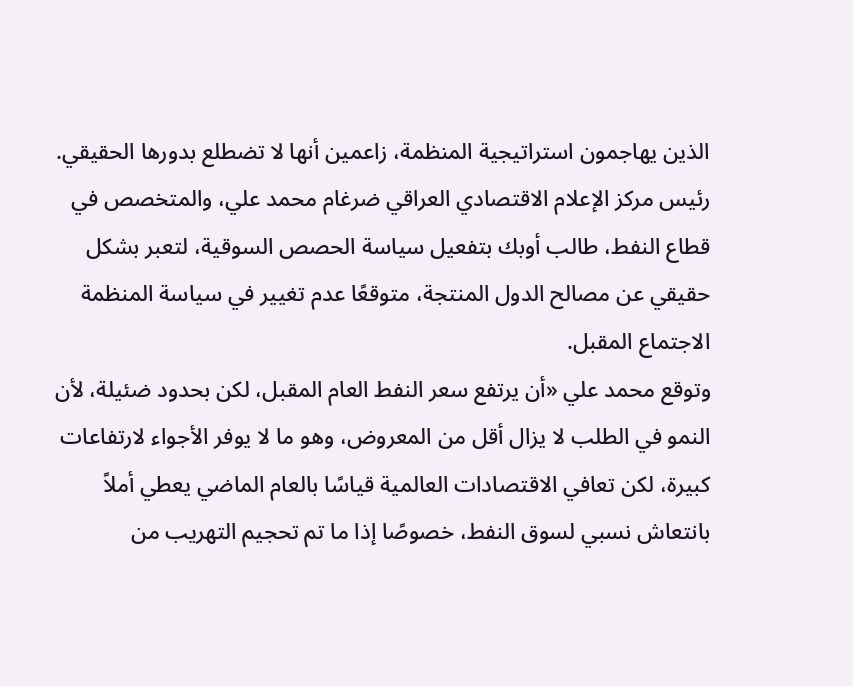الذين يهاجمون استراتيجية المنظمة، زاعمين أنها لا تضطلع بدورها الحقيقي.
رئيس مركز الإعلام الاقتصادي العراقي ضرغام محمد علي، والمتخصص في قطاع النفط، طالب أوبك بتفعيل سياسة الحصص السوقية، لتعبر بشكل حقيقي عن مصالح الدول المنتجة، متوقعًا عدم تغيير في سياسة المنظمة الاجتماع المقبل.
وتوقع محمد علي «أن يرتفع سعر النفط العام المقبل، لكن بحدود ضئيلة، لأن النمو في الطلب لا يزال أقل من المعروض، وهو ما لا يوفر الأجواء لارتفاعات كبيرة، لكن تعافي الاقتصادات العالمية قياسًا بالعام الماضي يعطي أملاً بانتعاش نسبي لسوق النفط، خصوصًا إذا ما تم تحجيم التهريب من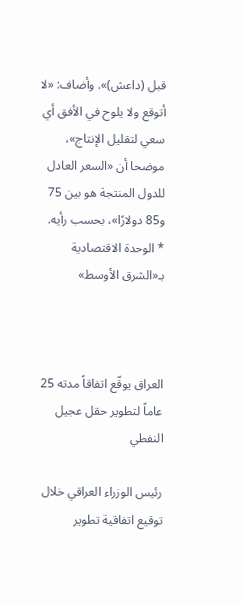قبل (داعش)». وأضاف: «لا أتوقع ولا يلوح في الأفق أي سعي لتقليل الإنتاج»، موضحا أن «السعر العادل للدول المنتجة هو بين 75 و85 دولارًا»، بحسب رأيه.
* الوحدة الاقتصادية بـ«الشرق الأوسط»



العراق يوقّع اتفاقاً مدته 25 عاماً لتطوير حقل عجيل النفطي

رئيس الوزراء العراقي خلال توقيع اتفاقية تطوير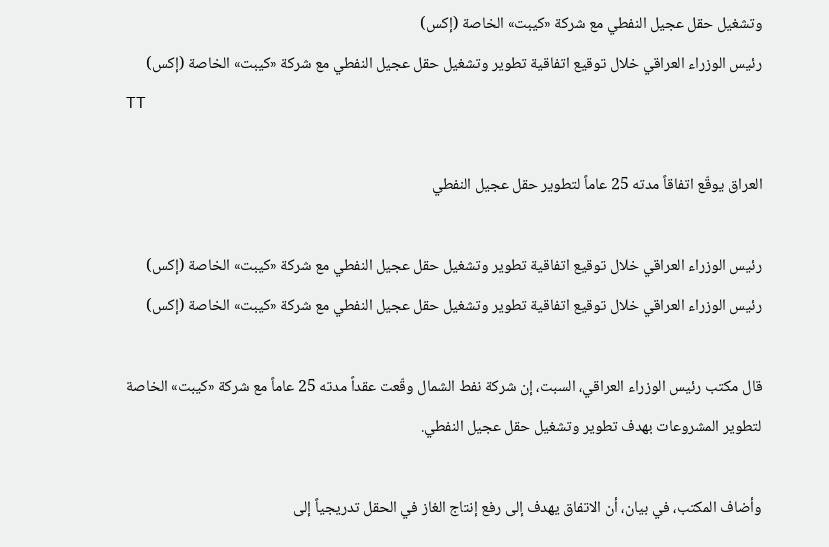وتشغيل حقل عجيل النفطي مع شركة «كيبت» الخاصة (إكس)
رئيس الوزراء العراقي خلال توقيع اتفاقية تطوير وتشغيل حقل عجيل النفطي مع شركة «كيبت» الخاصة (إكس)
TT

العراق يوقّع اتفاقاً مدته 25 عاماً لتطوير حقل عجيل النفطي

رئيس الوزراء العراقي خلال توقيع اتفاقية تطوير وتشغيل حقل عجيل النفطي مع شركة «كيبت» الخاصة (إكس)
رئيس الوزراء العراقي خلال توقيع اتفاقية تطوير وتشغيل حقل عجيل النفطي مع شركة «كيبت» الخاصة (إكس)

قال مكتب رئيس الوزراء العراقي، السبت، إن شركة نفط الشمال وقّعت عقداً مدته 25 عاماً مع شركة «كيبت» الخاصة لتطوير المشروعات بهدف تطوير وتشغيل حقل عجيل النفطي.

وأضاف المكتب، في بيان، أن الاتفاق يهدف إلى رفع إنتاج الغاز في الحقل تدريجياً إلى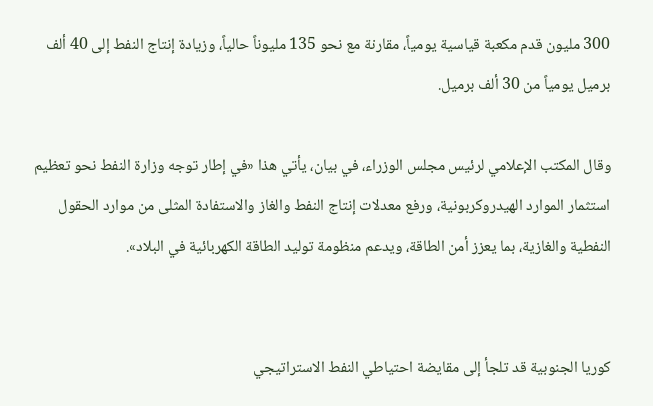300 مليون قدم مكعبة قياسية يومياً، مقارنة مع نحو 135 مليوناً حالياً، وزيادة إنتاج النفط إلى 40 ألف برميل يومياً من 30 ألف برميل.

وقال المكتب الإعلامي لرئيس مجلس الوزراء، في بيان، يأتي هذا «في إطار توجه وزارة النفط نحو تعظيم استثمار الموارد الهيدروكربونية، ورفع معدلات إنتاج النفط والغاز والاستفادة المثلى من موارد الحقول النفطية والغازية، بما يعزز أمن الطاقة، ويدعم منظومة توليد الطاقة الكهربائية في البلاد».


كوريا الجنوبية قد تلجأ إلى مقايضة احتياطي النفط الاستراتيجي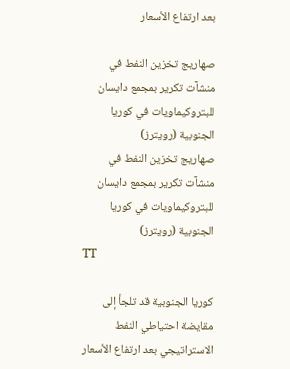بعد ارتفاع الأسعار

صهاريج تخزين النفط في منشآت تكرير بمجمع دايسان للبتروكيماويات في كوريا الجنوبية (رويترز)
صهاريج تخزين النفط في منشآت تكرير بمجمع دايسان للبتروكيماويات في كوريا الجنوبية (رويترز)
TT

كوريا الجنوبية قد تلجأ إلى مقايضة احتياطي النفط الاستراتيجي بعد ارتفاع الأسعار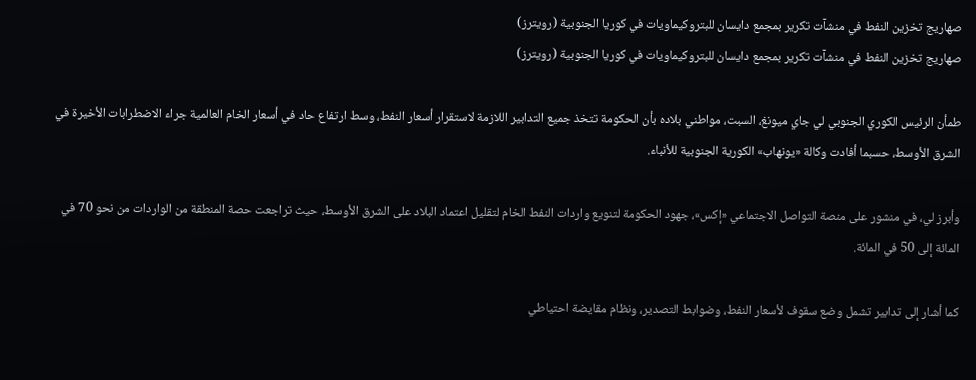صهاريج تخزين النفط في منشآت تكرير بمجمع دايسان للبتروكيماويات في كوريا الجنوبية (رويترز)
صهاريج تخزين النفط في منشآت تكرير بمجمع دايسان للبتروكيماويات في كوريا الجنوبية (رويترز)

طمأن الرئيس الكوري الجنوبي لي جاي ميونغ، السبت، مواطني بلاده بأن الحكومة تتخذ جميع التدابير اللازمة لاستقرار أسعار النفط، وسط ارتفاع حاد في أسعار الخام العالمية جراء الاضطرابات الأخيرة في الشرق الأوسط، حسبما أفادت وكالة «يونهاب» الكورية الجنوبية للأنباء.

وأبرز لي، في منشور على منصة التواصل الاجتماعي «إكس»، جهود الحكومة لتنويع واردات النفط الخام لتقليل اعتماد البلاد على الشرق الأوسط، حيث تراجعت حصة المنطقة من الواردات من نحو 70 في المائة إلى 50 في المائة.

كما أشار إلى تدابير تشمل وضع سقوف لأسعار النفط، وضوابط التصدير، ونظام مقايضة احتياطي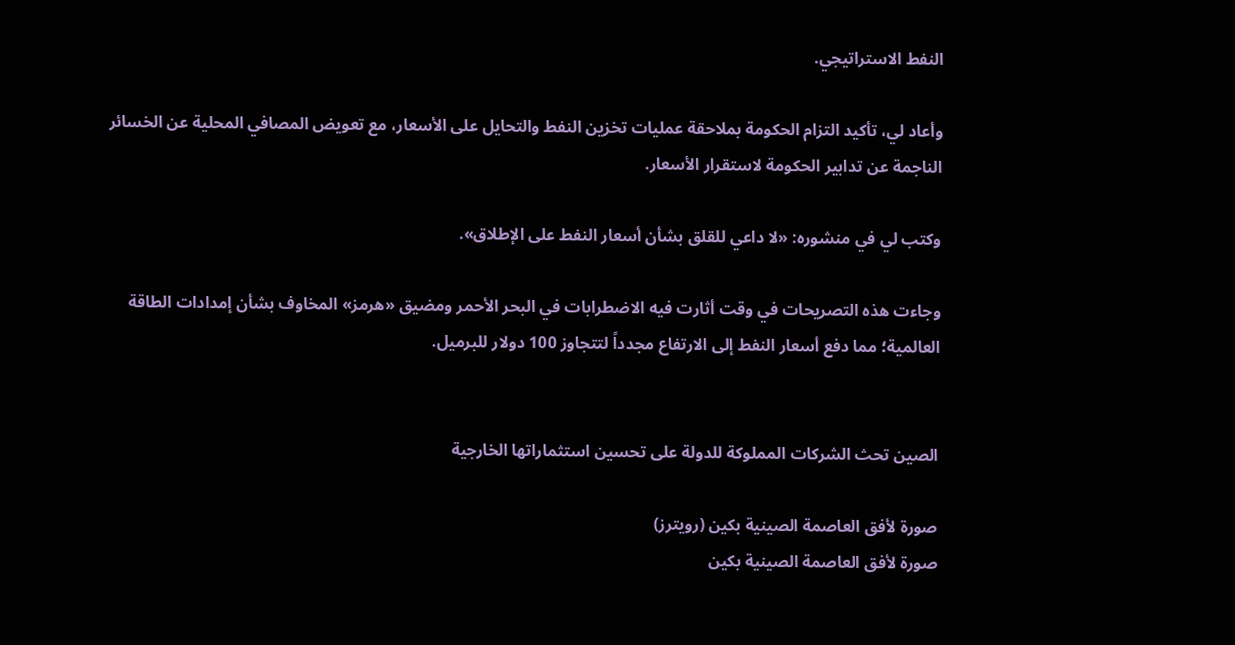النفط الاستراتيجي.

وأعاد لي، تأكيد التزام الحكومة بملاحقة عمليات تخزين النفط والتحايل على الأسعار، مع تعويض المصافي المحلية عن الخسائر الناجمة عن تدابير الحكومة لاستقرار الأسعار.

وكتب لي في منشوره: «لا داعي للقلق بشأن أسعار النفط على الإطلاق».

وجاءت هذه التصريحات في وقت أثارت فيه الاضطرابات في البحر الأحمر ومضيق «هرمز» المخاوف بشأن إمدادات الطاقة العالمية؛ مما دفع أسعار النفط إلى الارتفاع مجدداً لتتجاوز 100 دولار للبرميل.


الصين تحث الشركات المملوكة للدولة على تحسين استثماراتها الخارجية

صورة لأفق العاصمة الصينية بكين (رويترز)
صورة لأفق العاصمة الصينية بكين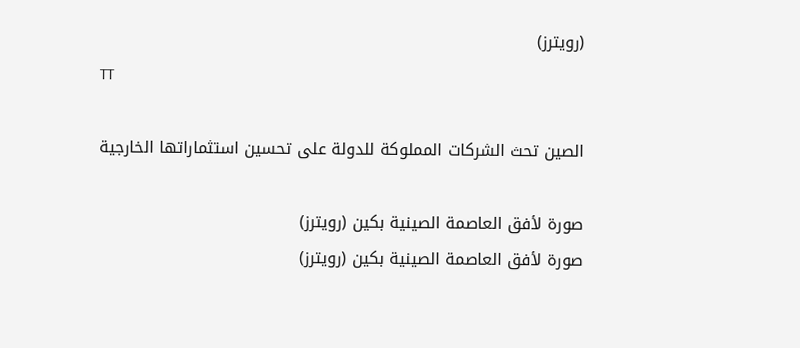(رويترز)
TT

الصين تحث الشركات المملوكة للدولة على تحسين استثماراتها الخارجية

صورة لأفق العاصمة الصينية بكين (رويترز)
صورة لأفق العاصمة الصينية بكين (رويترز)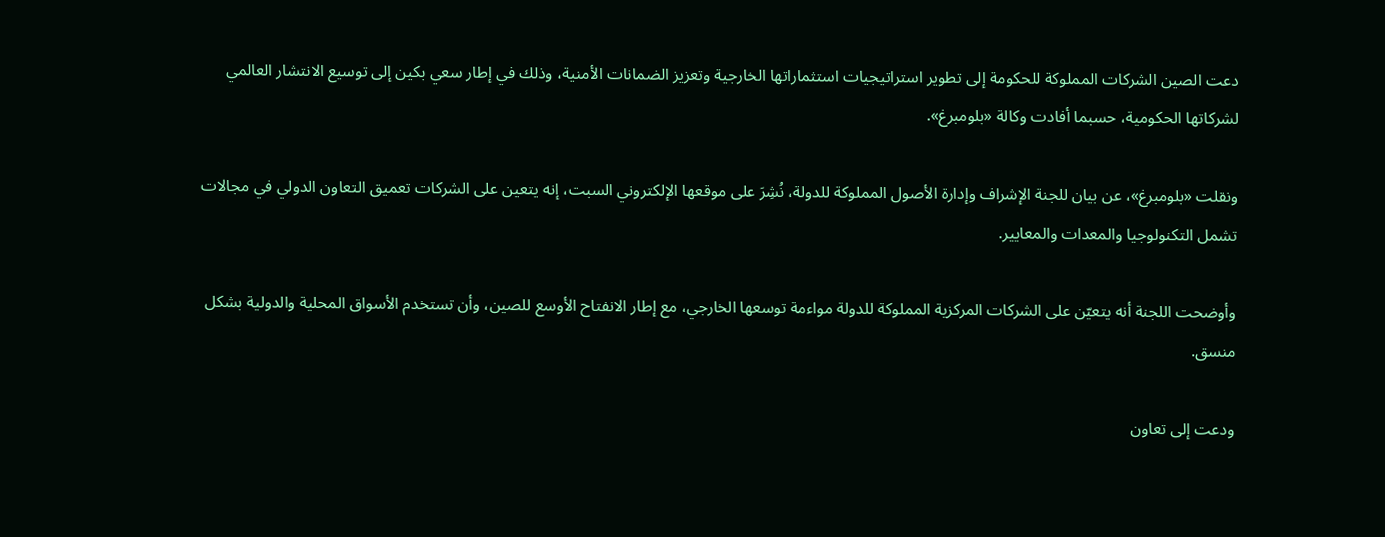دعت الصين الشركات المملوكة للحكومة إلى تطوير استراتيجيات استثماراتها الخارجية وتعزيز الضمانات الأمنية، وذلك في إطار سعي بكين إلى توسيع الانتشار العالمي لشركاتها الحكومية، حسبما أفادت وكالة «بلومبرغ».

ونقلت «بلومبرغ»، عن بيان للجنة الإشراف وإدارة الأصول المملوكة للدولة، نُشِرَ على موقعها الإلكتروني السبت، إنه يتعين على الشركات تعميق التعاون الدولي في مجالات تشمل التكنولوجيا والمعدات والمعايير.

وأوضحت اللجنة أنه يتعيّن على الشركات المركزية المملوكة للدولة مواءمة توسعها الخارجي، مع إطار الانفتاح الأوسع للصين، وأن تستخدم الأسواق المحلية والدولية بشكل منسق.

ودعت إلى تعاون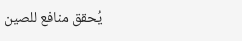يُحقق منافع للصين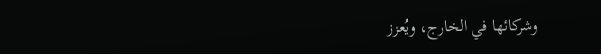وشركائها في الخارج، ويُعزز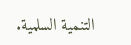التنمية السلمية.